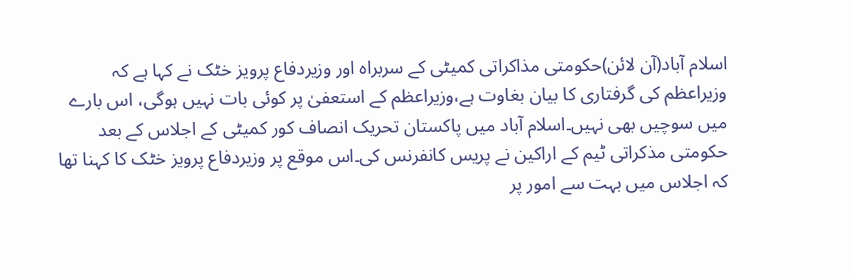اسلام آباد(آن لائن)حکومتی مذاکراتی کمیٹی کے سربراہ اور وزیردفاع پرویز خٹک نے کہا ہے کہ وزیراعظم کی گرفتاری کا بیان بغاوت ہے،وزیراعظم کے استعفیٰ پر کوئی بات نہیں ہوگی، اس بارے میں سوچیں بھی نہیں۔اسلام آباد میں پاکستان تحریک انصاف کور کمیٹی کے اجلاس کے بعد حکومتی مذکراتی ٹیم کے اراکین نے پریس کانفرنس کی۔اس موقع پر وزیردفاع پرویز خٹک کا کہنا تھا کہ اجلاس میں بہت سے امور پر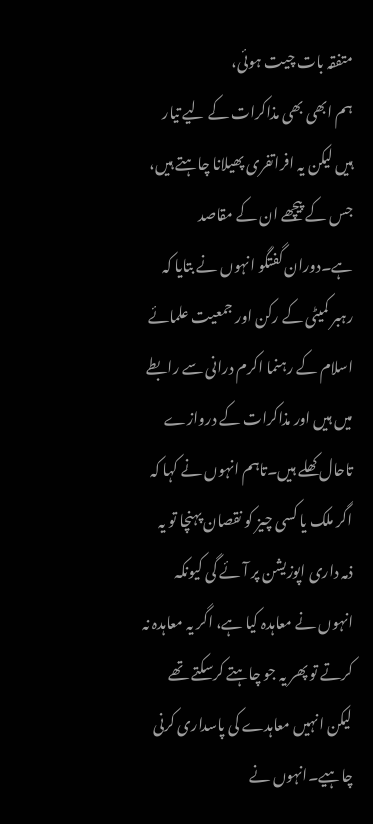متفقہ بات چیت ہوئی،
ہم ابھی بھی مذاکرات کے لیے تیار ہیں لیکن یہ افراتفری پھیلانا چاہتے ہیں، جس کے پیچھے ان کے مقاصد ہے۔دوران گفتگو انہوں نے بتایا کہ رہبر کمیٹی کے رکن اور جمعیت علمائے اسلام کے رہنما اکرم درانی سے رابطے میں ہیں اور مذاکرات کے دروازے تاحال کھلے ہیں۔تاہم انہوں نے کہا کہ اگر ملک یا کسی چیز کو نقصان پہنچا تو یہ ذمہ داری اپوزیشن پر آئے گی کیونکہ انہوں نے معاہدہ کیا ہے، اگر یہ معاہدہ نہ کرتے تو پھر یہ جو چاہتے کرسکتے تھے لیکن انہیں معاہدے کی پاسداری کرنی چاہیے۔انہوں نے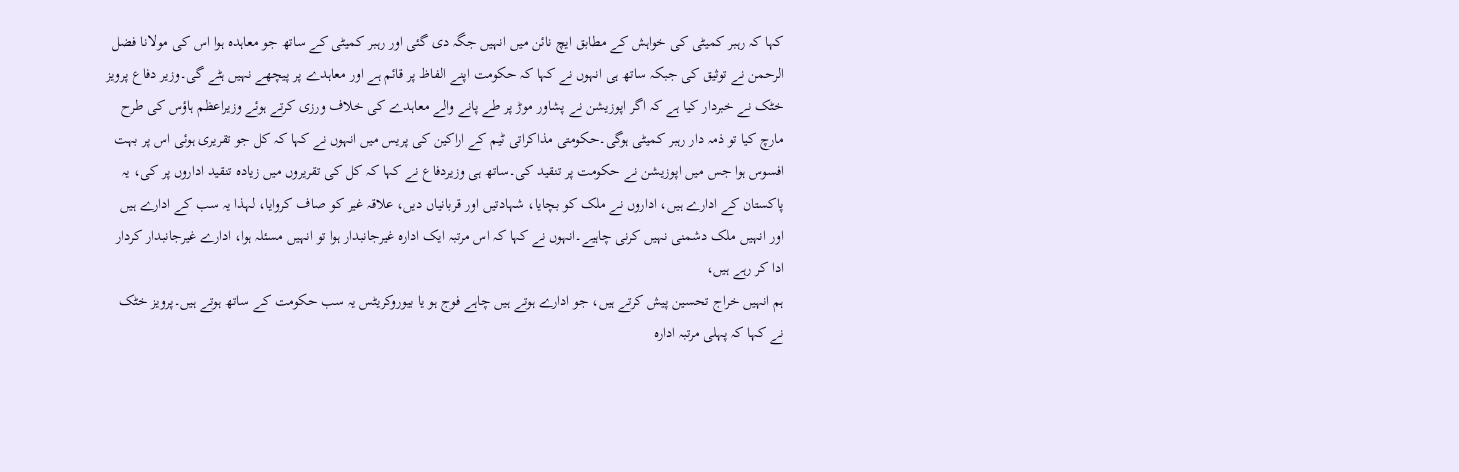کہا کہ رہبر کمیٹی کی خواہش کے مطابق ایچ نائن میں انہیں جگہ دی گئی اور رہبر کمیٹی کے ساتھ جو معاہدہ ہوا اس کی مولانا فضل الرحمن نے توثیق کی جبکہ ساتھ ہی انہوں نے کہا کہ حکومت اپنے الفاظ پر قائم ہے اور معاہدے پر پیچھے نہیں ہٹے گی۔وزیر دفاع پرویز خٹک نے خبردار کیا ہے کہ اگر اپوزیشن نے پشاور موڑ پر طے پانے والے معاہدے کی خلاف ورزی کرتے ہوئے وزیراعظم ہاؤس کی طرح مارچ کیا تو ذمہ دار رہبر کمیٹی ہوگی۔حکومتی مذاکراتی ٹیم کے اراکین کی پریس میں انہوں نے کہا کہ کل جو تقریری ہوئی اس پر بہت افسوس ہوا جس میں اپوزیشن نے حکومت پر تنقید کی۔ساتھ ہی وزیردفاع نے کہا کہ کل کی تقریروں میں زیادہ تنقید اداروں پر کی، یہ پاکستان کے ادارے ہیں، اداروں نے ملک کو بچایا، شہادتیں اور قربانیاں دیں، علاقہ غیر کو صاف کروایا، لہذا یہ سب کے ادارے ہیں اور انہیں ملک دشمنی نہیں کرنی چاہیے۔انہوں نے کہا کہ اس مرتبہ ایک ادارہ غیرجانبدار ہوا تو انہیں مسئلہ ہوا، ادارے غیرجانبدار کردار ادا کر رہے ہیں،
ہم انہیں خراج تحسین پیش کرتے ہیں، جو ادارے ہوتے ہیں چاہے فوج ہو یا بیوروکریٹس یہ سب حکومت کے ساتھ ہوتے ہیں۔پرویز خٹک نے کہا کہ پہلی مرتبہ ادارہ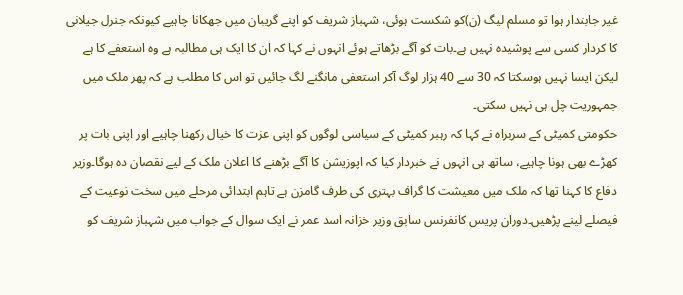غیر جابندار ہوا تو مسلم لیگ (ن)کو شکست ہوئی، شہباز شریف کو اپنے گریبان میں جھکانا چاہیے کیونکہ جنرل جیلانی کا کردار کسی سے پوشیدہ نہیں ہے۔بات کو آگے بڑھاتے ہوئے انہوں نے کہا کہ ان کا ایک ہی مطالبہ ہے وہ استعفے کا ہے لیکن ایسا نہیں ہوسکتا کہ 30 سے 40 ہزار لوگ آکر استعفی مانگنے لگ جائیں تو اس کا مطلب ہے کہ پھر ملک میں جمہوریت چل ہی نہیں سکتی۔
حکومتی کمیٹی کے سربراہ نے کہا کہ رہبر کمیٹی کے سیاسی لوگوں کو اپنی عزت کا خیال رکھنا چاہیے اور اپنی بات پر کھڑے بھی ہونا چاہیے، ساتھ ہی انہوں نے خبردار کیا کہ اپوزیشن کا آگے بڑھنے کا اعلان ملک کے لیے نقصان دہ ہوگا۔وزیر دفاع کا کہنا تھا کہ ملک میں معیشت کا گراف بہتری کی طرف گامزن ہے تاہم ابتدائی مرحلے میں سخت نوعیت کے فیصلے لینے پڑھیں۔دوران پریس کانفرنس سابق وزیر خزانہ اسد عمر نے ایک سوال کے جواب میں شہباز شریف کو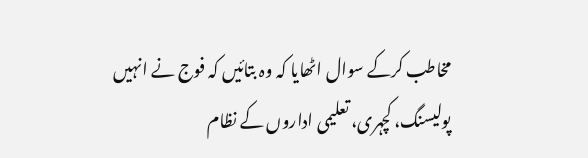مخاطب کرکے سوال اٹھایا کہ وہ بتائیں کہ فوج نے انہیں پولیسنگ، کچہری، تعلیمی اداروں کے نظام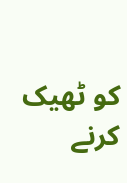کو ٹھیک کرنے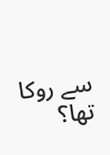سے روکا تھا؟